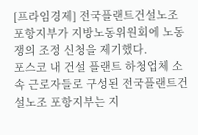[프라임경제] 전국플랜트건설노조 포항지부가 지방노동위원회에 노동쟁의 조정 신청을 제기했다.
포스코 내 건설 플랜트 하청업체 소속 근로자들로 구성된 전국플랜트건설노조 포항지부는 지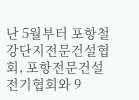난 5월부터 포항철강단지전문건설협회, 포항전문건설전기협회와 9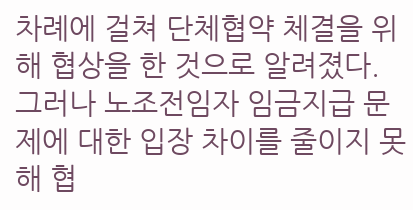차례에 걸쳐 단체협약 체결을 위해 협상을 한 것으로 알려졌다.
그러나 노조전임자 임금지급 문제에 대한 입장 차이를 줄이지 못해 협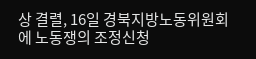상 결렬, 16일 경북지방노동위원회에 노동쟁의 조정신청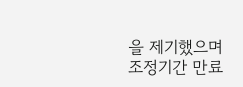을 제기했으며 조정기간 만료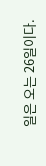일은 오는 26일이다.